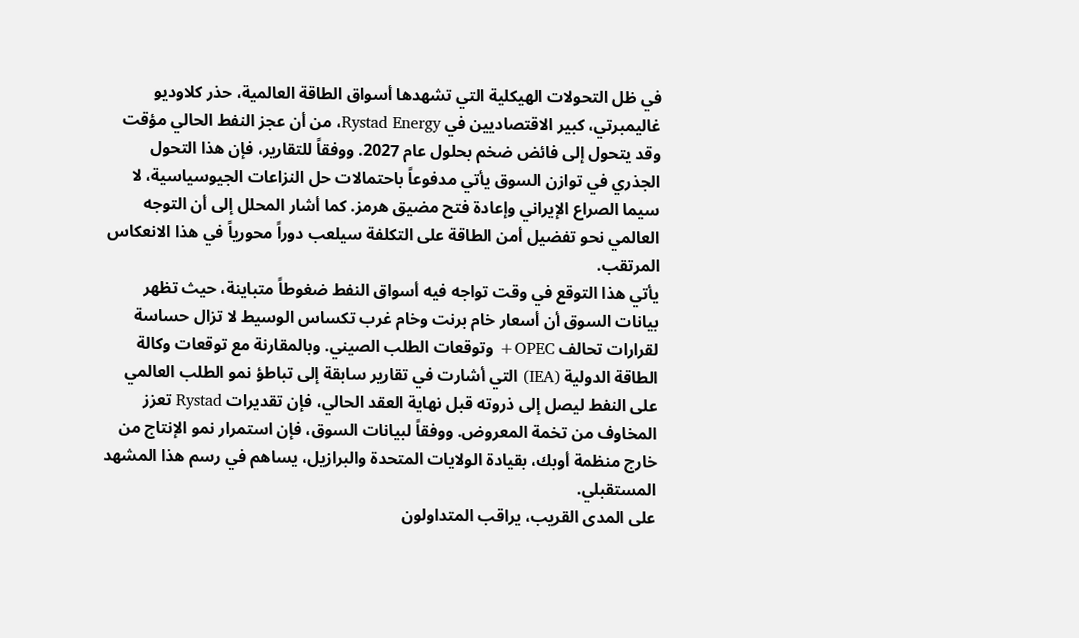في ظل التحولات الهيكلية التي تشهدها أسواق الطاقة العالمية، حذر كلاوديو غاليمبرتي، كبير الاقتصاديين في Rystad Energy، من أن عجز النفط الحالي مؤقت وقد يتحول إلى فائض ضخم بحلول عام 2027. ووفقاً للتقارير، فإن هذا التحول الجذري في توازن السوق يأتي مدفوعاً باحتمالات حل النزاعات الجيوسياسية، لا سيما الصراع الإيراني وإعادة فتح مضيق هرمز. كما أشار المحلل إلى أن التوجه العالمي نحو تفضيل أمن الطاقة على التكلفة سيلعب دوراً محورياً في هذا الانعكاس المرتقب.
يأتي هذا التوقع في وقت تواجه فيه أسواق النفط ضغوطاً متباينة، حيث تظهر بيانات السوق أن أسعار خام برنت وخام غرب تكساس الوسيط لا تزال حساسة لقرارات تحالف OPEC+ وتوقعات الطلب الصيني. وبالمقارنة مع توقعات وكالة الطاقة الدولية (IEA) التي أشارت في تقارير سابقة إلى تباطؤ نمو الطلب العالمي على النفط ليصل إلى ذروته قبل نهاية العقد الحالي، فإن تقديرات Rystad تعزز المخاوف من تخمة المعروض. ووفقاً لبيانات السوق، فإن استمرار نمو الإنتاج من خارج منظمة أوبك، بقيادة الولايات المتحدة والبرازيل، يساهم في رسم هذا المشهد المستقبلي.
على المدى القريب، يراقب المتداولون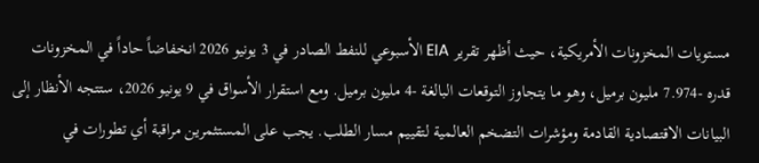مستويات المخزونات الأمريكية، حيث أظهر تقرير EIA الأسبوعي للنفط الصادر في 3 يونيو 2026 انخفاضاً حاداً في المخزونات قدره -7.974 مليون برميل، وهو ما يتجاوز التوقعات البالغة -4 مليون برميل. ومع استقرار الأسواق في 9 يونيو 2026، ستتجه الأنظار إلى البيانات الاقتصادية القادمة ومؤشرات التضخم العالمية لتقييم مسار الطلب. يجب على المستثمرين مراقبة أي تطورات في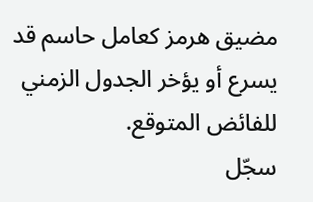مضيق هرمز كعامل حاسم قد يسرع أو يؤخر الجدول الزمني للفائض المتوقع.
سجّل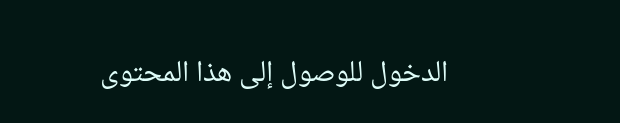الدخول للوصول إلى هذا المحتوى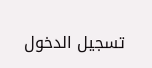تسجيل الدخول